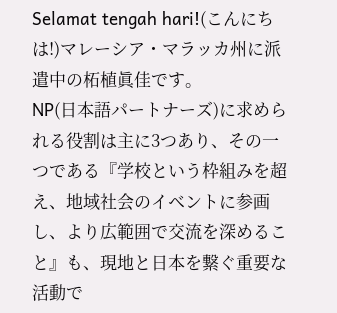Selamat tengah hari!(こんにちは!)マレーシア・マラッカ州に派遣中の柘植眞佳です。
NP(日本語パートナーズ)に求められる役割は主に3つあり、その一つである『学校という枠組みを超え、地域社会のイベントに参画し、より広範囲で交流を深めること』も、現地と日本を繋ぐ重要な活動で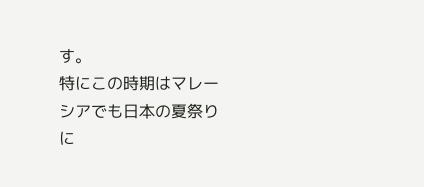す。
特にこの時期はマレーシアでも日本の夏祭りに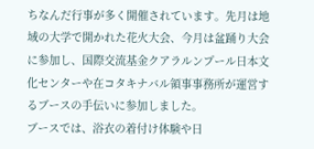ちなんだ行事が多く開催されています。先月は地域の大学で開かれた花火大会、今月は盆踊り大会に参加し、国際交流基金クアラルンプール日本文化センターや在コタキナバル領事事務所が運営するブースの手伝いに参加しました。
ブースでは、浴衣の着付け体験や日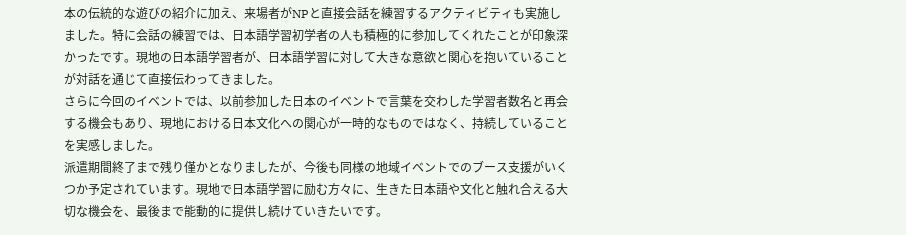本の伝統的な遊びの紹介に加え、来場者がNPと直接会話を練習するアクティビティも実施しました。特に会話の練習では、日本語学習初学者の人も積極的に参加してくれたことが印象深かったです。現地の日本語学習者が、日本語学習に対して大きな意欲と関心を抱いていることが対話を通じて直接伝わってきました。
さらに今回のイベントでは、以前参加した日本のイベントで言葉を交わした学習者数名と再会する機会もあり、現地における日本文化への関心が一時的なものではなく、持続していることを実感しました。
派遣期間終了まで残り僅かとなりましたが、今後も同様の地域イベントでのブース支援がいくつか予定されています。現地で日本語学習に励む方々に、生きた日本語や文化と触れ合える大切な機会を、最後まで能動的に提供し続けていきたいです。